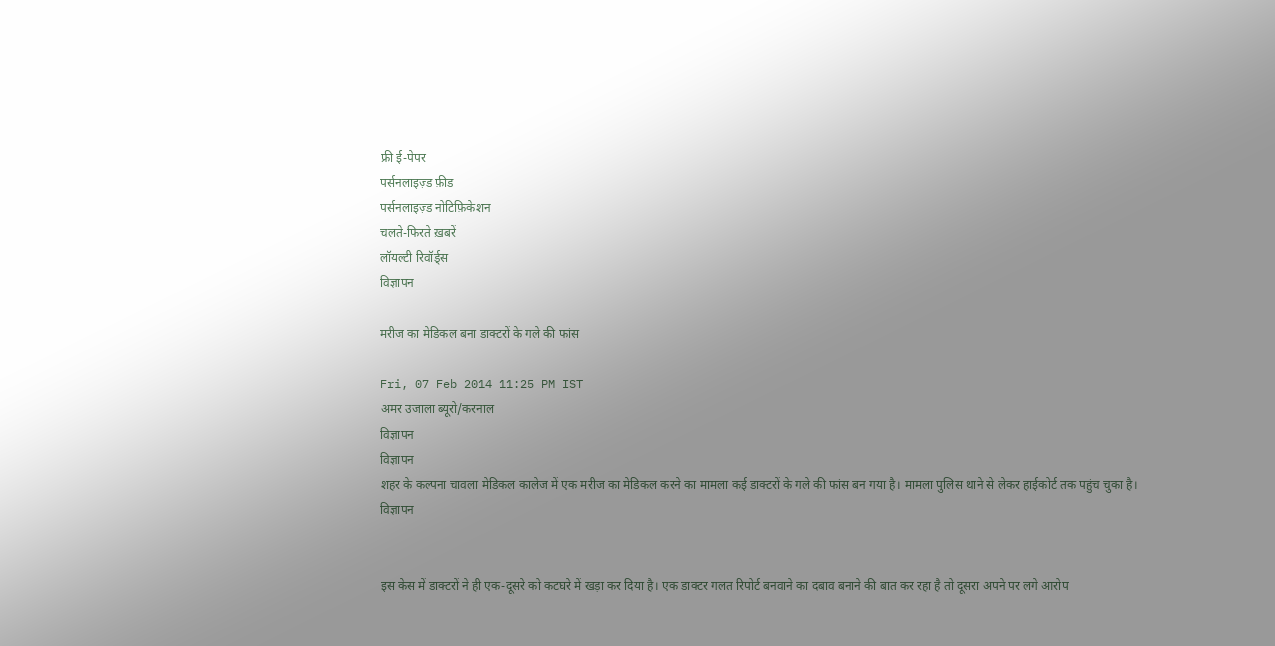फ्री ई-पेपर
पर्सनलाइज़्ड फ़ीड
पर्सनलाइज़्ड नोटिफ़िकेशन
चलते-फिरते ख़बरें
लॉयल्टी रिवॉर्ड्स
विज्ञापन

मरीज का मेडिकल बना डाक्टरों के गले की फांस

Fri, 07 Feb 2014 11:25 PM IST
अमर उजाला ब्यूरो/करनाल
विज्ञापन
विज्ञापन
शहर के कल्पना चावला मेडिकल कालेज में एक मरीज का मेडिकल करने का मामला कई डाक्टरों के गले की फांस बन गया है। मामला पुलिस थाने से लेकर हाईकोर्ट तक पहुंच चुका है।
विज्ञापन


इस केस में डाक्टरों ने ही एक-दूसरे को कटघरे में खड़ा कर दिया है। एक डाक्टर गलत रिपोर्ट बनवाने का दबाव बनाने की बात कर रहा है तो दूसरा अपने पर लगे आरोप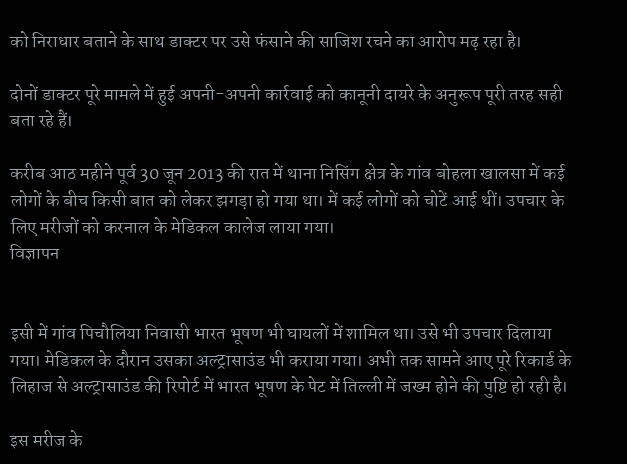को निराधार बताने के साथ डाक्टर पर उसे फंसाने की साजिश रचने का आरोप मढ़ रहा है।

दोनों डाक्टर पूरे मामले में हुई अपनी-अपनी कार्रवाई को कानूनी दायरे के अनुरूप पूरी तरह सही बता रहे हैं।

करीब आठ महीने पूर्व 30 जून 2013 की रात में थाना निसिंग क्षेत्र के गांव बोहला खालसा में कई लोगों के बीच किसी बात को लेकर झगड़ा हो गया था। में कई लोगों को चोटें आई थीं। उपचार के लिए मरीजों को करनाल के मेडिकल कालेज लाया गया।
विज्ञापन


इसी में गांव पिचौलिया निवासी भारत भूषण भी घायलों में शामिल था। उसे भी उपचार दिलाया गया। मेडिकल के दौरान उसका अल्ट्रासाउंड भी कराया गया। अभी तक सामने आए पूरे रिकार्ड के लिहाज से अल्ट्रासाउंड की रिपोर्ट में भारत भूषण के पेट में तिल्ली में जख्म होने की पुष्टि हो रही है।

इस मरीज के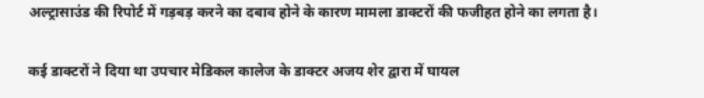अल्ट्रासाउंड की रिपोर्ट में गड़बड़ करने का दबाव होने के कारण मामला डाक्टरों की फजीहत होने का लगता है।

कई डाक्टरों ने दिया था उपचार मेडिकल कालेज के डाक्टर अजय शेर द्वारा में घायल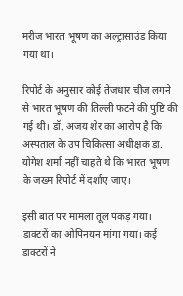मरीज भारत भूषण का अल्ट्रासाउंड किया गया था।

रिपोर्ट के अनुसार कोई तेजधार चीज लगने से भारत भूषण की तिल्ली फटने की पुष्टि की गई थी। डॉ. अजय शेर का आरोप है कि अस्पताल के उप चिकित्सा अधीक्षक डा. योगेश शर्मा नहीं चाहते थे कि भारत भूषण के जख्म रिपोर्ट में दर्शाए जाए।

इसी बात पर मामला तूल पकड़ गया। डाक्टरों का ओपिनयन मांगा गया। कई डाक्टरों ने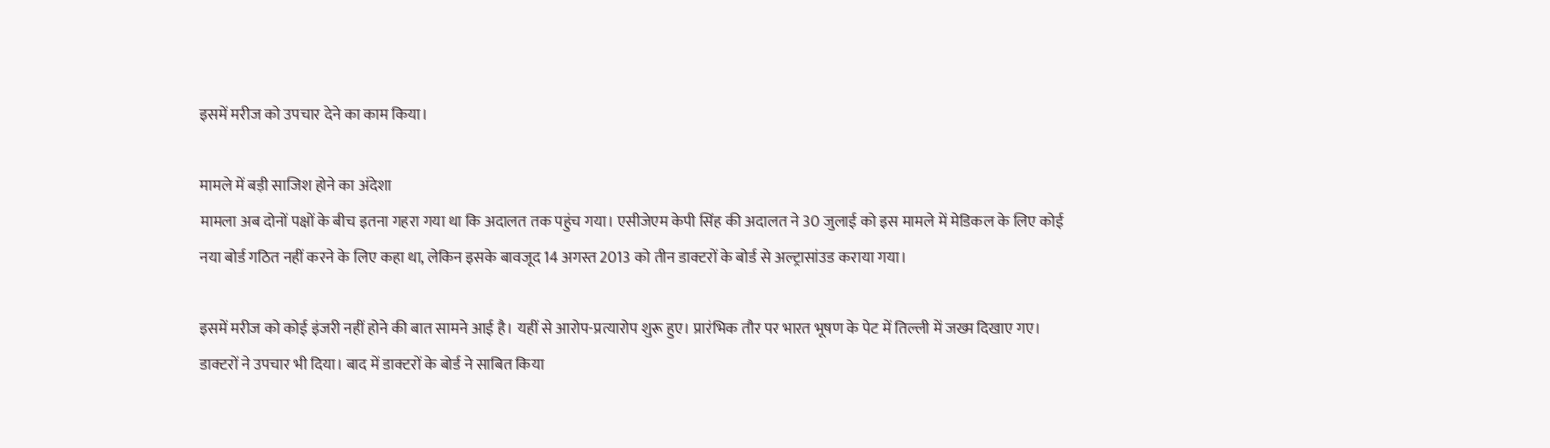इसमें मरीज को उपचार देने का काम किया।

मामले में बड़ी साजिश होने का अंदेशा
मामला अब दोनों पक्षों के बीच इतना गहरा गया था कि अदालत तक पहुंच गया। एसीजेएम केपी सिंह की अदालत ने 30 जुलाई को इस मामले में मेडिकल के लिए कोई नया बोर्ड गठित नहीं करने के लिए कहा था, लेकिन इसके बावजूद 14 अगस्त 2013 को तीन डाक्टरों के बोर्ड से अल्ट्रासांउड कराया गया।

इसमें मरीज को कोई इंजरी नहीं होने की बात सामने आई है। यहीं से आरोप-प्रत्यारोप शुरू हुए। प्रारंभिक तौर पर भारत भूषण के पेट में तिल्ली में जख्म दिखाए गए। डाक्टरों ने उपचार भी दिया। बाद में डाक्टरों के बोर्ड ने साबित किया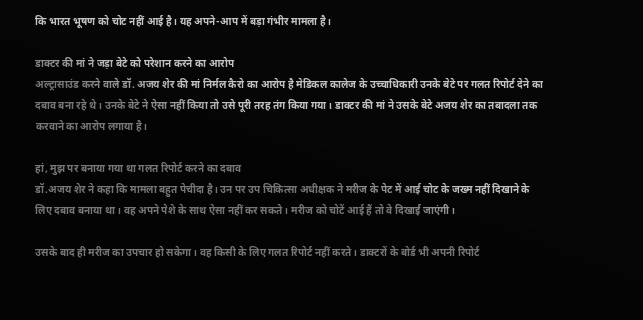कि भारत भूषण को चोट नहीं आई है। यह अपने-आप में बड़ा गंभीर मामला है।

डाक्टर की मां ने जड़ा बेटे को परेशान करने का आरोप
अल्ट्रासाउंड करने वाले डॉ. अजय शेर की मां निर्मल कैरो का आरोप है मेडिकल कालेज के उच्चाधिकारी उनके बेटे पर गलत रिपोर्ट देने का दबाव बना रहे थे। उनके बेटे ने ऐसा नहीं किया तो उसे पूरी तरह तंग किया गया। डाक्टर की मां ने उसके बेटे अजय शेर का तबादला तक करवाने का आरोप लगाया है।

हां, मुझ पर बनाया गया था गलत रिपोर्ट करने का दबाव
डॉ.अजय शेर ने कहा कि मामला बहुत पेचीदा है। उन पर उप चिकित्सा अधीक्षक ने मरीज के पेट में आई चोट के जख्म नहीं दिखाने के लिए दबाव बनाया था। वह अपने पेशे के साथ ऐसा नहीं कर सकते। मरीज को चोटें आई हैं तो वे दिखाई जाएंगी।

उसके बाद ही मरीज का उपचार हो सकेगा। वह किसी के लिए गलत रिपोर्ट नहीं करते। डाक्टरों के बोर्ड भी अपनी रिपोर्ट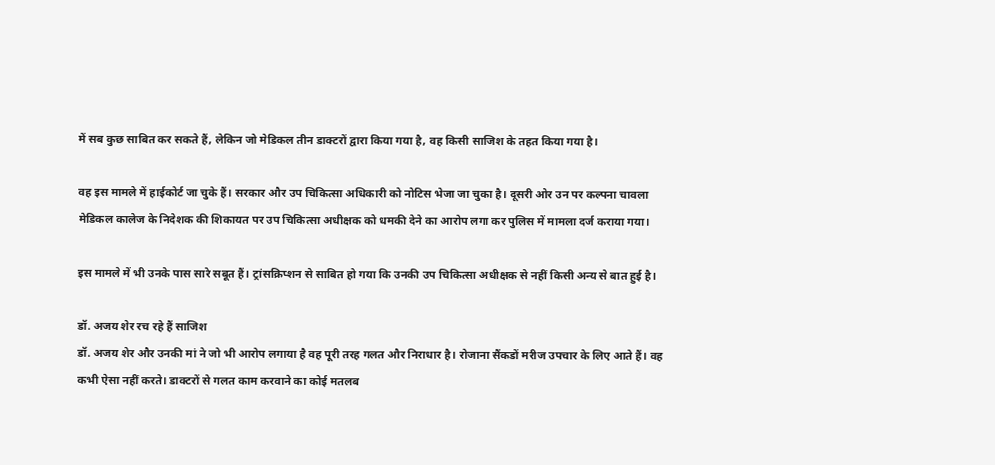में सब कुछ साबित कर सकते हैं, लेकिन जो मेडिकल तीन डाक्टरों द्वारा किया गया है, वह किसी साजिश के तहत किया गया है।

वह इस मामले में हाईकोर्ट जा चुके हैं। सरकार और उप चिकित्सा अधिकारी को नोटिस भेजा जा चुका है। दूसरी ओर उन पर कल्पना चावला मेडिकल कालेज के निदेशक की शिकायत पर उप चिकित्सा अधीक्षक को धमकी देने का आरोप लगा कर पुलिस में मामला दर्ज कराया गया।

इस मामले में भी उनके पास सारे सबूत हैं। ट्रांसक्रिप्शन से साबित हो गया कि उनकी उप चिकित्सा अधीक्षक से नहीं किसी अन्य से बात हुई है।

डॉ. अजय शेर रच रहे हैं साजिश
डॉ. अजय शेर और उनकी मां ने जो भी आरोप लगाया है वह पूरी तरह गलत और निराधार है। रोजाना सैंकडों मरीज उपचार के लिए आते हैं। वह कभी ऐसा नहीं करते। डाक्टरों से गलत काम करवाने का कोई मतलब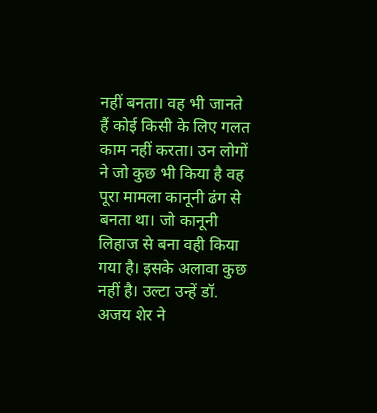नहीं बनता। वह भी जानते हैं कोई किसी के लिए गलत काम नहीं करता। उन लोगों ने जो कुछ भी किया है वह पूरा मामला कानूनी ढंग से बनता था। जो कानूनी लिहाज से बना वही किया गया है। इसके अलावा कुछ नहीं है। उल्टा उन्हें डॉ. अजय शेर ने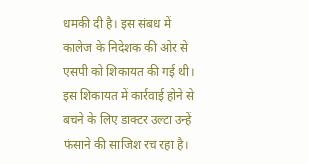धमकी दी है। इस संबध में कालेज के निदेशक की ओर से एसपी को शिकायत की गई थी। इस शिकायत में कार्रवाई होने से बचने के लिए डाक्टर उल्टा उन्हें फंसाने की साजिश रच रहा है।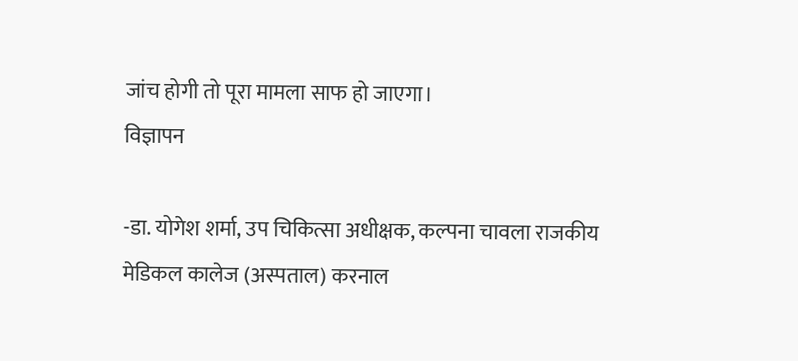जांच होगी तो पूरा मामला साफ हो जाएगा।
विज्ञापन

-डा. योगेश शर्मा, उप चिकित्सा अधीक्षक, कल्पना चावला राजकीय मेडिकल कालेज (अस्पताल) करनाल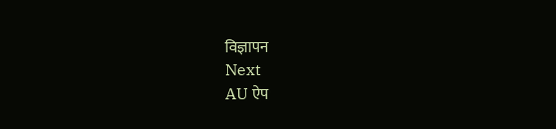विज्ञापन
Next
AU ऐप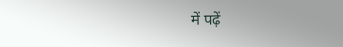में पढ़ें